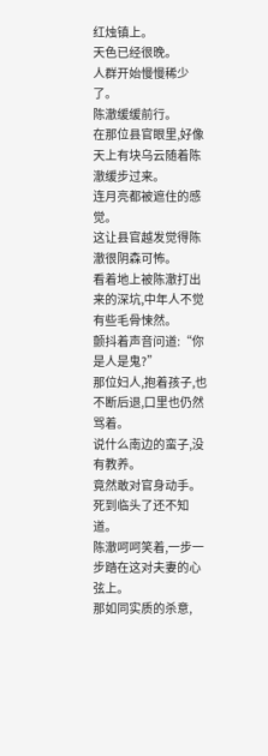红烛镇上。
天色已经很晚。
人群开始慢慢稀少了。
陈澈缓缓前行。
在那位县官眼里,好像天上有块乌云随着陈澈缓步过来。
连月亮都被遮住的感觉。
这让县官越发觉得陈澈很阴森可怖。
看着地上被陈澈打出来的深坑,中年人不觉有些毛骨悚然。
颤抖着声音问道:“你是人是鬼?”
那位妇人,抱着孩子,也不断后退,口里也仍然骂着。
说什么南边的蛮子,没有教养。
竟然敢对官身动手。
死到临头了还不知道。
陈澈呵呵笑着,一步一步踏在这对夫妻的心弦上。
那如同实质的杀意,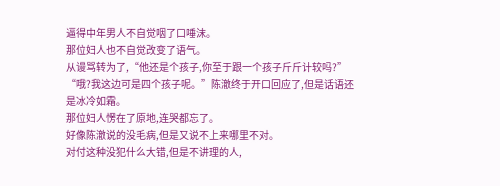逼得中年男人不自觉咽了口唾沫。
那位妇人也不自觉改变了语气。
从谩骂转为了,“他还是个孩子,你至于跟一个孩子斤斤计较吗?”
“哦?我这边可是四个孩子呢。”陈澈终于开口回应了,但是话语还是冰冷如霜。
那位妇人愣在了原地,连哭都忘了。
好像陈澈说的没毛病,但是又说不上来哪里不对。
对付这种没犯什么大错,但是不讲理的人,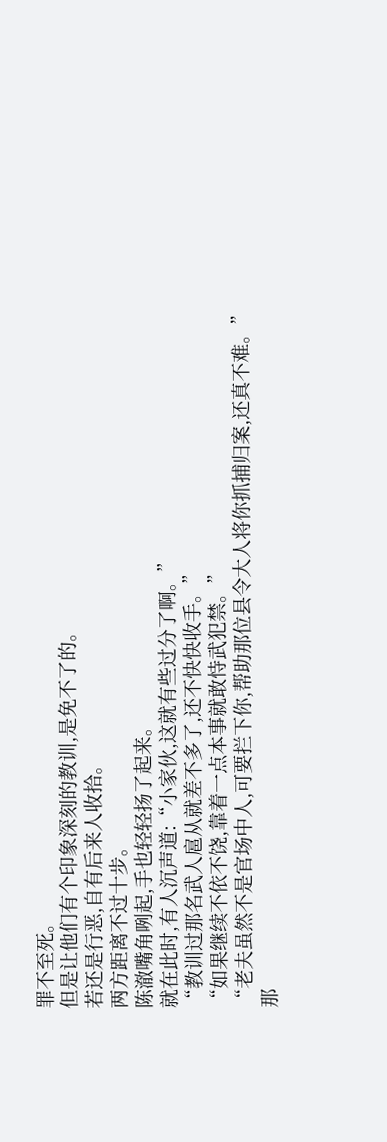罪不至死。
但是让他们有个印象深刻的教训,是免不了的。
若还是行恶,自有后来人收拾。
两方距离不过十步。
陈澈嘴角咧起,手也轻轻扬了起来。
就在此时,有人沉声道:“小家伙,这就有些过分了啊。”
“教训过那名武人扈从就差不多了,还不快快收手。”
“如果继续不依不饶,靠着一点本事就敢恃武犯禁。”
“老夫虽然不是官场中人,可要拦下你,帮助那位县令大人将你抓捕归案,还真不难。”
那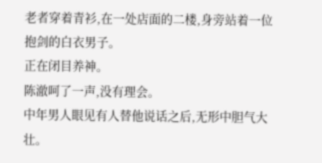老者穿着青衫,在一处店面的二楼,身旁站着一位抱剑的白衣男子。
正在闭目养神。
陈澈呵了一声,没有理会。
中年男人眼见有人替他说话之后,无形中胆气大壮。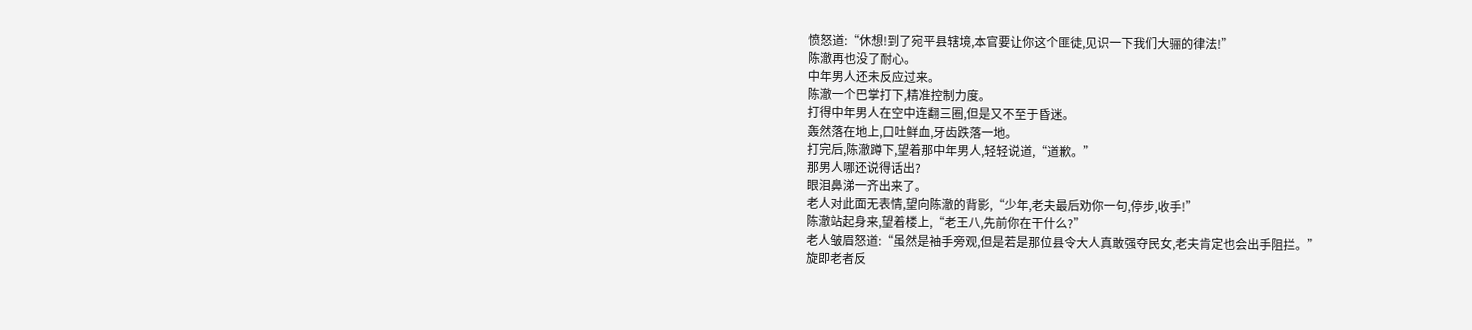愤怒道:“休想!到了宛平县辖境,本官要让你这个匪徒,见识一下我们大骊的律法!”
陈澈再也没了耐心。
中年男人还未反应过来。
陈澈一个巴掌打下,精准控制力度。
打得中年男人在空中连翻三圈,但是又不至于昏迷。
轰然落在地上,口吐鲜血,牙齿跌落一地。
打完后,陈澈蹲下,望着那中年男人,轻轻说道,“道歉。”
那男人哪还说得话出?
眼泪鼻涕一齐出来了。
老人对此面无表情,望向陈澈的背影,“少年,老夫最后劝你一句,停步,收手!”
陈澈站起身来,望着楼上,“老王八,先前你在干什么?”
老人皱眉怒道:“虽然是袖手旁观,但是若是那位县令大人真敢强夺民女,老夫肯定也会出手阻拦。”
旋即老者反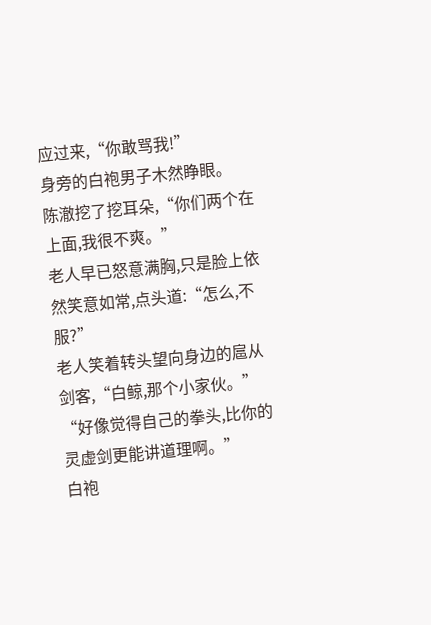应过来,“你敢骂我!”
身旁的白袍男子木然睁眼。
陈澈挖了挖耳朵,“你们两个在上面,我很不爽。”
老人早已怒意满胸,只是脸上依然笑意如常,点头道:“怎么,不服?”
老人笑着转头望向身边的扈从剑客,“白鲸,那个小家伙。”
“好像觉得自己的拳头,比你的灵虚剑更能讲道理啊。”
白袍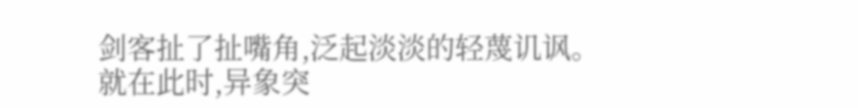剑客扯了扯嘴角,泛起淡淡的轻蔑讥讽。
就在此时,异象突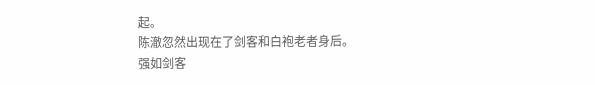起。
陈澈忽然出现在了剑客和白袍老者身后。
强如剑客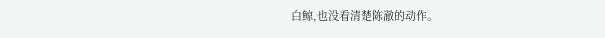白鲸,也没看清楚陈澈的动作。